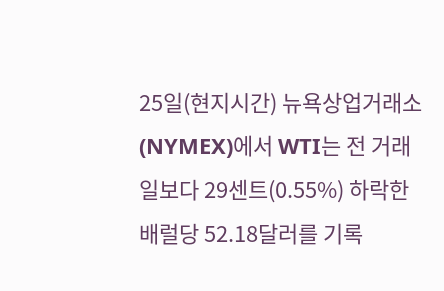25일(현지시간) 뉴욕상업거래소(NYMEX)에서 WTI는 전 거래일보다 29센트(0.55%) 하락한 배럴당 52.18달러를 기록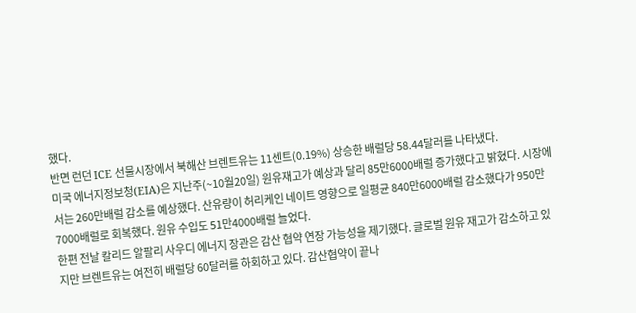했다.
반면 런던 ICE 선물시장에서 북해산 브렌트유는 11센트(0.19%) 상승한 배럴당 58.44달러를 나타냈다.
미국 에너지정보청(EIA)은 지난주(~10월20일) 원유재고가 예상과 달리 85만6000배럴 증가했다고 밝혔다. 시장에서는 260만배럴 감소를 예상했다. 산유량이 허리케인 네이트 영향으로 일평균 840만6000배럴 감소했다가 950만7000배럴로 회복했다. 원유 수입도 51만4000배럴 늘었다.
한편 전날 칼리드 알팔리 사우디 에너지 장관은 감산 협약 연장 가능성을 제기했다. 글로벌 원유 재고가 감소하고 있지만 브렌트유는 여전히 배럴당 60달러를 하회하고 있다. 감산협약이 끝나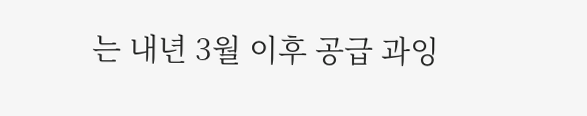는 내년 3월 이후 공급 과잉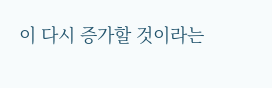이 다시 증가할 것이라는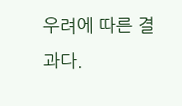우려에 따른 결과다.